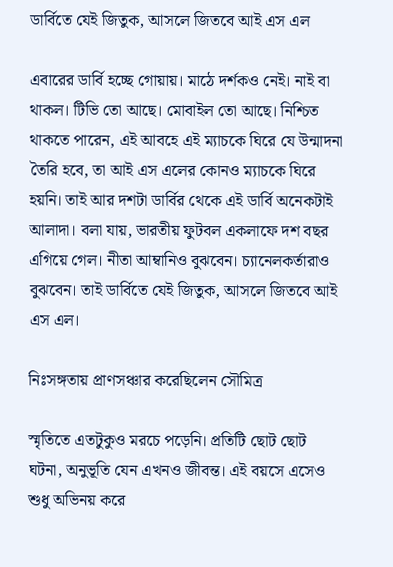ডার্বিতে যেই জিতুক, আসলে জিতবে আই এস এল

এবারের ডার্বি হচ্ছে গোয়ায়। মাঠে দর্শকও নেই। নাই বা থাকল। টিভি তো আছে। মোবাইল তো আছে। নিশ্চিত থাকতে পারেন, এই আবহে এই ম্যাচকে ঘিরে যে উন্মাদনা তৈরি হবে, তা আই এস এলের কোনও ম্যাচকে ঘিরে হয়নি। তাই আর দশটা ডার্বির থেকে এই ডার্বি অনেকটাই আলাদা। বলা যায়, ভারতীয় ফুটবল একলাফে দশ বছর এগিয়ে গেল। নীতা আম্বানিও বুঝবেন। চ্যানেলকর্তারাও বুঝবেন। তাই ডার্বিতে যেই জিতুক, আসলে জিতবে আই এস এল।

নিঃসঙ্গতায় প্রাণসঞ্চার করেছিলেন সৌমিত্র

স্মৃতিতে এতটুকুও মরচে পড়েনি। প্রতিটি ছোট ছোট ঘটনা, অনুভূতি যেন এখনও জীবন্ত। এই বয়সে এসেও শুধু অভিনয় করে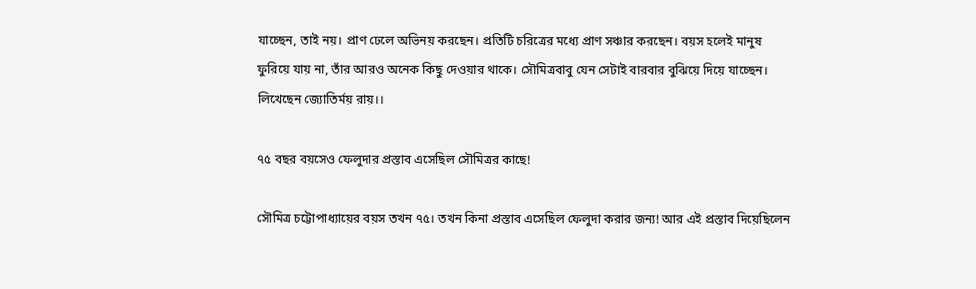যাচ্ছেন, তাই নয়। প্রাণ ঢেলে অভিনয় করছেন। প্রতিটি চরিত্রের মধ্যে প্রাণ সঞ্চার করছেন। বয়স হলেই মানুষ ফুরিয়ে যায় না, তাঁর আরও অনেক কিছু দেওয়ার থাকে। সৌমিত্রবাবু যেন সেটাই বারবার বুঝিয়ে দিয়ে যাচ্ছেন। লিখেছেন জ্যোতির্ময় রায়।।

৭৫ বছর বয়সেও ফেলুদার প্রস্তাব এসেছিল সৌমিত্রর কাছে!

সৌমিত্র চট্টোপাধ্যায়ের বয়স তখন ৭৫। তখন কিনা প্রস্তাব এসেছিল ফেলুদা করার জন্য! আর এই প্রস্তাব দিয়েছিলেন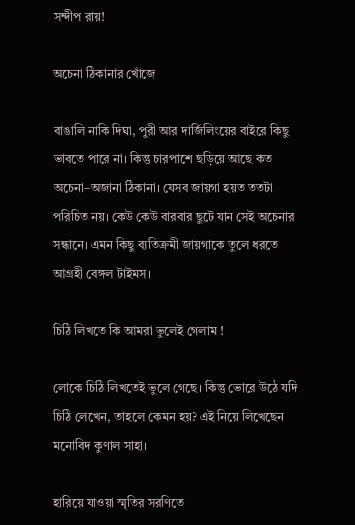সন্দীপ রায়!

অচেনা ঠিকানার খোঁজে

বাঙালি নাকি দিঘা, পুরী আর দার্জিলিংয়ের বাইরে কিছু ভাবতে পারে না। কিন্তু চারপাশে ছড়িয়ে আছে কত অচেনা–অজানা ঠিকানা। যেসব জায়গা হয়ত ততটা পরিচিত নয়। কেউ কেউ বারবার ছুটে যান সেই অচেনার সন্ধানে। এমন কিছু ব্যতিক্রমী জায়গাকে তুলে ধরতে আগ্রহী বেঙ্গল টাইমস।

চিঠি লিখতে কি আমরা ভুলেই গেলাম !

লোকে চিঠি লিখতেই ভুলে গেছে। কিন্তু ভোরে উঠে যদি চিঠি লেখেন, তাহলে কেমন হয়? এই নিয়ে লিখেছেন মনোবিদ কুণাল সাহা।

হারিয়ে যাওয়া স্মৃতির সরণিতে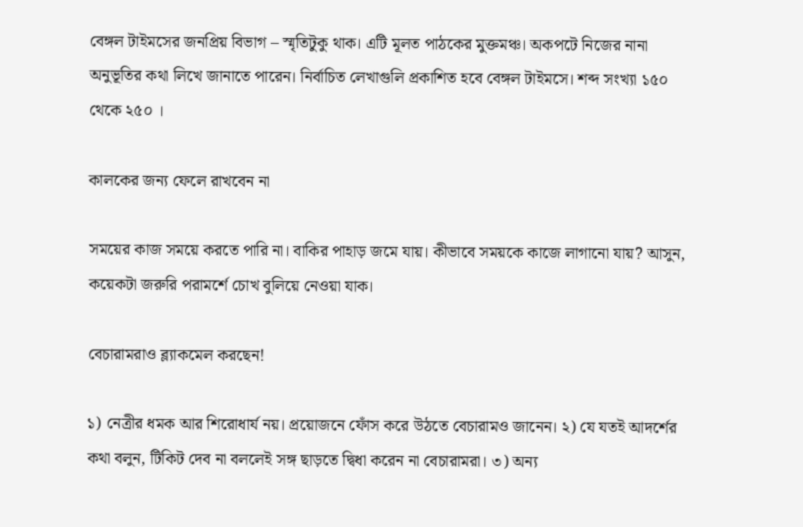বেঙ্গল টাইমসের জনপ্রিয় বিভাগ – স্মৃতিটুকু থাক। এটি মূলত পাঠকের মুক্তমঞ্চ। অকপটে নিজের নানা অনুভূতির কথা লিখে জানাতে পারেন। নির্বাচিত লেখাগুলি প্রকাশিত হবে বেঙ্গল টাইমসে। শব্দ সংখ্যা ১৫০ থেকে ২৫০ ।

কালকের জন্য ফেলে রাখবেন না

সময়ের কাজ সময়ে করতে পারি না। বাকির পাহাড় জমে যায়। কীভাবে সময়কে কাজে লাগানো যায়? আসুন, কয়েকটা জরুরি পরামর্শে চোখ বুলিয়ে নেওয়া যাক।

বেচারামরাও ব্ল্যাকমেল করছেন!

১) নেত্রীর ধমক আর শিরোধার্য নয়। প্রয়োজনে ফোঁস করে উঠতে বেচারামও জানেন। ২) যে যতই আদর্শের কথা বলুন, টিকিট দেব না বললেই সঙ্গ ছাড়তে দ্বিধা করেন না বেচারামরা। ৩) অন্য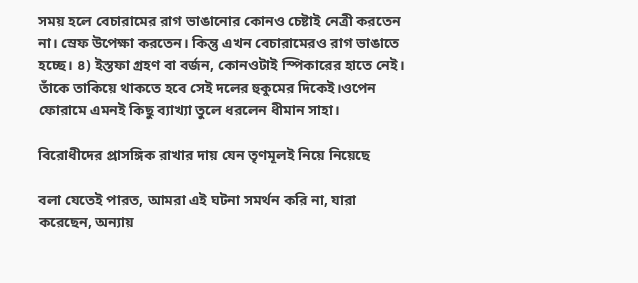সময় হলে বেচারামের রাগ ভাঙানোর কোনও চেষ্টাই নেত্রী করতেন না। স্রেফ উপেক্ষা করতেন। কিন্তু এখন বেচারামেরও রাগ ভাঙাতে হচ্ছে। ৪) ইস্তফা গ্রহণ বা বর্জন, কোনওটাই স্পিকারের হাতে নেই। তাঁকে তাকিয়ে থাকতে হবে সেই দলের হুকুমের দিকেই।ওপেন ফোরামে এমনই কিছু ব্যাখ্যা তুলে ধরলেন ধীমান সাহা।

বিরোধীদের প্রাসঙ্গিক রাখার দায় যেন তৃণমূলই নিয়ে নিয়েছে

বলা যেতেই পারত, আমরা এই ঘটনা সমর্থন করি না, যারা করেছেন, অন্যায়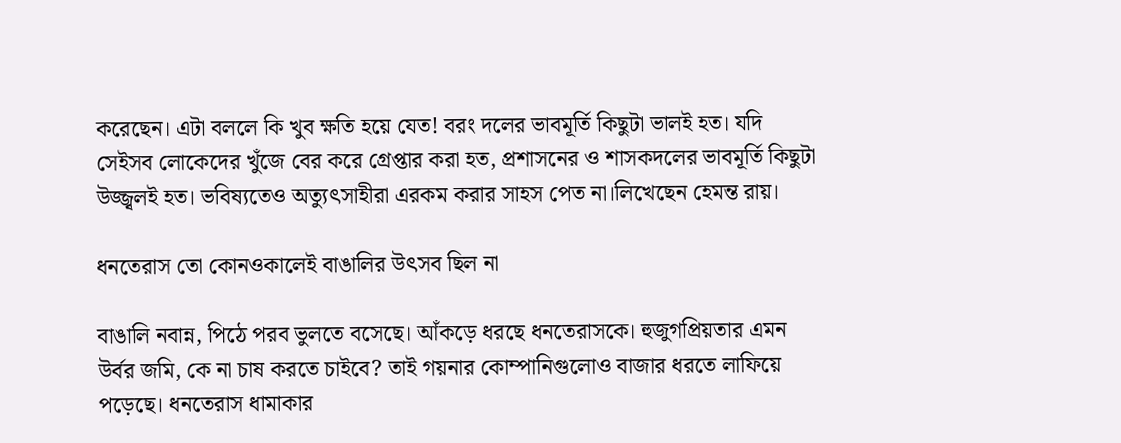করেছেন। এটা বললে কি খুব ক্ষতি হয়ে যেত! বরং দলের ভাবমূর্তি কিছুটা ভালই হত। যদি সেইসব লোকেদের খুঁজে বের করে গ্রেপ্তার করা হত, প্রশাসনের ও শাসকদলের ভাবমূর্তি কিছুটা উজ্জ্বলই হত। ভবিষ্যতেও অত্যুৎসাহীরা এরকম করার সাহস পেত না।লিখেছেন হেমন্ত রায়।

ধনতেরাস তো কোনওকালেই বাঙালির উৎসব ছিল না

বাঙালি নবান্ন, পিঠে পরব ভুলতে বসেছে। আঁকড়ে ধরছে ধনতেরাসকে। হুজুগপ্রিয়তার এমন উর্বর জমি, কে না চাষ করতে চাইবে? তাই গয়নার কোম্পানিগুলোও বাজার ধরতে লাফিয়ে পড়েছে। ধনতেরাস ধামাকার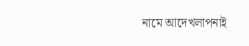নামে আদেখলাপনাই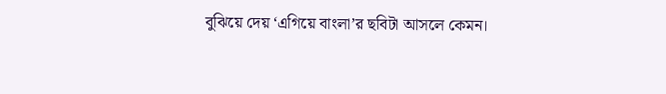বুঝিয়ে দেয় ‘এগিয়ে বাংলা’র ছবিটা আসলে কেমন।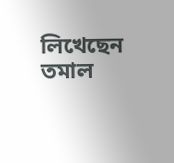লিখেছেন তমাল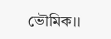ভৌমিক।।